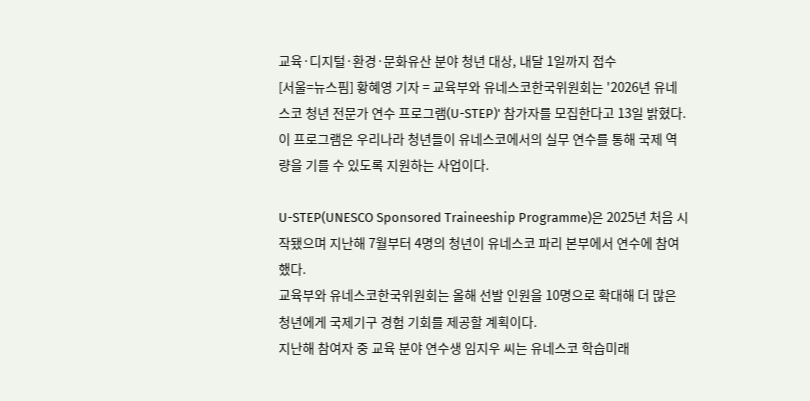교육·디지털·환경·문화유산 분야 청년 대상, 내달 1일까지 접수
[서울=뉴스핌] 황혜영 기자 = 교육부와 유네스코한국위원회는 '2026년 유네스코 청년 전문가 연수 프로그램(U-STEP)' 참가자를 모집한다고 13일 밝혔다.
이 프로그램은 우리나라 청년들이 유네스코에서의 실무 연수를 통해 국제 역량을 기를 수 있도록 지원하는 사업이다.

U-STEP(UNESCO Sponsored Traineeship Programme)은 2025년 처음 시작됐으며 지난해 7월부터 4명의 청년이 유네스코 파리 본부에서 연수에 참여했다.
교육부와 유네스코한국위원회는 올해 선발 인원을 10명으로 확대해 더 많은 청년에게 국제기구 경험 기회를 제공할 계획이다.
지난해 참여자 중 교육 분야 연수생 임지우 씨는 유네스코 학습미래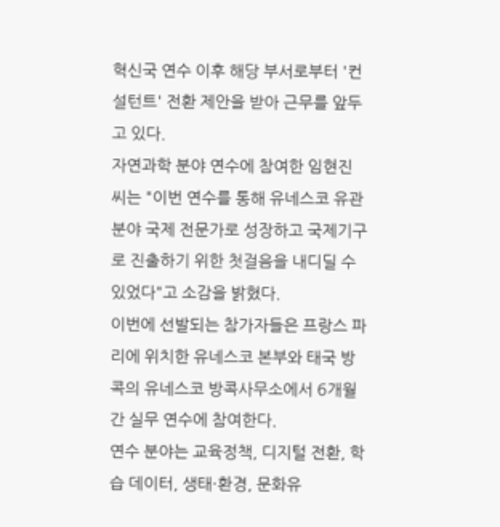혁신국 연수 이후 해당 부서로부터 '컨설턴트' 전환 제안을 받아 근무를 앞두고 있다.
자연과학 분야 연수에 참여한 임현진 씨는 "이번 연수를 통해 유네스코 유관 분야 국제 전문가로 성장하고 국제기구로 진출하기 위한 첫걸음을 내디딜 수 있었다"고 소감을 밝혔다.
이번에 선발되는 참가자들은 프랑스 파리에 위치한 유네스코 본부와 태국 방콕의 유네스코 방콕사무소에서 6개월간 실무 연수에 참여한다.
연수 분야는 교육정책, 디지털 전환, 학습 데이터, 생태·환경, 문화유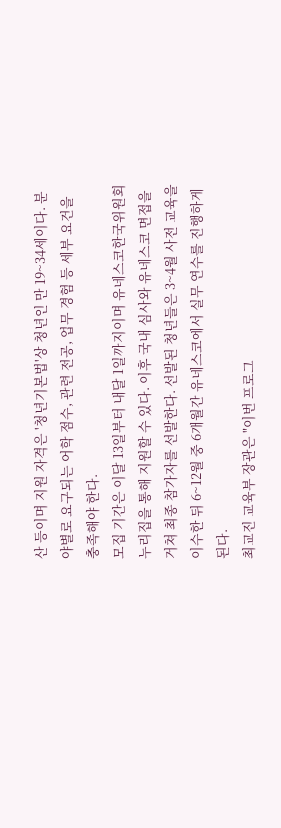산 등이며 지원 자격은 '청년기본법'상 청년인 만 19~34세이다. 분야별로 요구되는 어학 점수, 관련 전공, 업무 경험 등 세부 요건을 충족해야 한다.
모집 기간은 이달 13일부터 내달 1일까지이며 유네스코한국위원회 누리집을 통해 지원할 수 있다. 이후 국내 심사와 유네스코 면접을 거쳐 최종 참가자를 선발한다. 선발된 청년들은 3~4월 사전 교육을 이수한 뒤 6~12월 중 6개월간 유네스코에서 실무 연수를 진행하게 된다.
최교진 교육부 장관은 "이번 프로그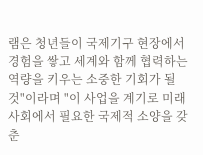램은 청년들이 국제기구 현장에서 경험을 쌓고 세계와 함께 협력하는 역량을 키우는 소중한 기회가 될 것"이라며 "이 사업을 계기로 미래 사회에서 필요한 국제적 소양을 갖춘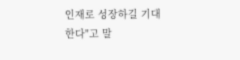인재로 성장하길 기대한다"고 말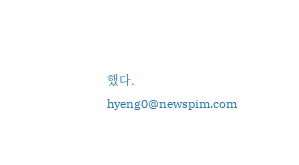했다.
hyeng0@newspim.com